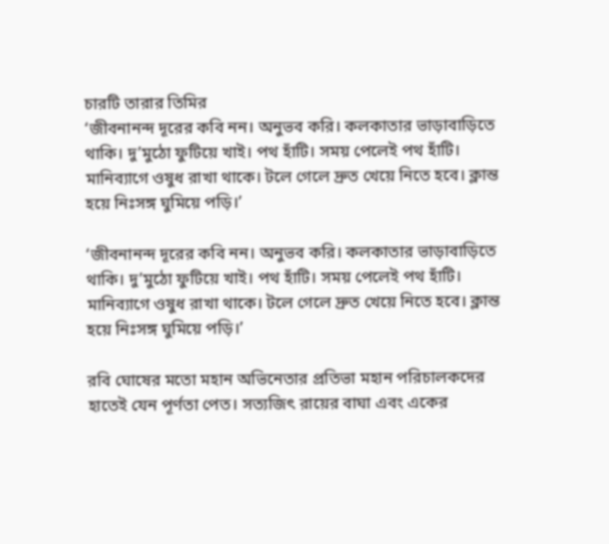চারটি তারার তিমির
‘জীবনানন্দ দূরের কবি নন। অনুভব করি। কলকাতার ভাড়াবাড়িতে থাকি। দু’মুঠো ফুটিয়ে খাই। পথ হাঁটি। সময় পেলেই পথ হাঁটি। মানিব্যাগে ওষুধ রাখা থাকে। টলে গেলে দ্রুত খেয়ে নিতে হবে। ক্লান্ত হয়ে নিঃসঙ্গ ঘুমিয়ে পড়ি।’

‘জীবনানন্দ দূরের কবি নন। অনুভব করি। কলকাতার ভাড়াবাড়িতে থাকি। দু’মুঠো ফুটিয়ে খাই। পথ হাঁটি। সময় পেলেই পথ হাঁটি। মানিব্যাগে ওষুধ রাখা থাকে। টলে গেলে দ্রুত খেয়ে নিতে হবে। ক্লান্ত হয়ে নিঃসঙ্গ ঘুমিয়ে পড়ি।’

রবি ঘোষের মতো মহান অভিনেতার প্রতিভা মহান পরিচালকদের হাতেই যেন পূর্ণতা পেত। সত্যজিৎ রায়ের বাঘা এবং একের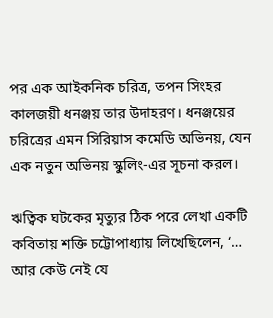পর এক আইকনিক চরিত্র, তপন সিংহর কালজয়ী ধনঞ্জয় তার উদাহরণ। ধনঞ্জয়ের চরিত্রের এমন সিরিয়াস কমেডি অভিনয়, যেন এক নতুন অভিনয় স্কুলিং-এর সূচনা করল।

ঋত্বিক ঘটকের মৃত্যুর ঠিক পরে লেখা একটি কবিতায় শক্তি চট্টোপাধ্যায় লিখেছিলেন, ‘… আর কেউ নেই যে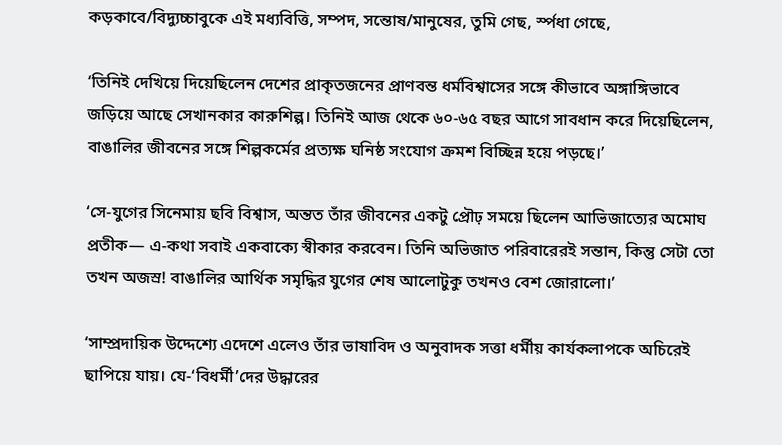কড়কাবে/বিদ্যুচ্চাবুকে এই মধ্যবিত্তি, সম্পদ, সন্তোষ/মানুষের, তুমি গেছ, র্স্পধা গেছে,

‘তিনিই দেখিয়ে দিয়েছিলেন দেশের প্রাকৃতজনের প্রাণবন্ত ধর্মবিশ্বাসের সঙ্গে কীভাবে অঙ্গাঙ্গিভাবে জড়িয়ে আছে সেখানকার কারুশিল্প। তিনিই আজ থেকে ৬০-৬৫ বছর আগে সাবধান করে দিয়েছিলেন, বাঙালির জীবনের সঙ্গে শিল্পকর্মের প্রত্যক্ষ ঘনিষ্ঠ সংযোগ ক্রমশ বিচ্ছিন্ন হয়ে পড়ছে।’

‘সে-যুগের সিনেমায় ছবি বিশ্বাস, অন্তত তাঁর জীবনের একটু প্রৌঢ় সময়ে ছিলেন আভিজাত্যের অমোঘ প্রতীক— এ-কথা সবাই একবাক্যে স্বীকার করবেন। তিনি অভিজাত পরিবারেরই সন্তান, কিন্তু সেটা তো তখন অজস্র! বাঙালির আর্থিক সমৃদ্ধির যুগের শেষ আলোটুকু তখনও বেশ জোরালো।’

‘সাম্প্রদায়িক উদ্দেশ্যে এদেশে এলেও তাঁর ভাষাবিদ ও অনুবাদক সত্তা ধর্মীয় কার্যকলাপকে অচিরেই ছাপিয়ে যায়। যে-‘বিধর্মী’দের উদ্ধারের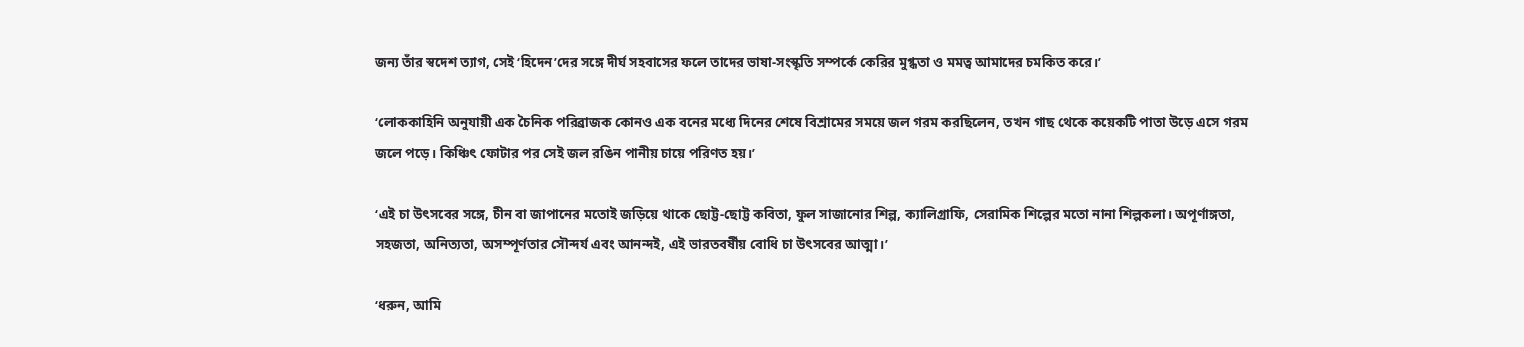জন্য তাঁর স্বদেশ ত্যাগ, সেই ‘হিদেন’দের সঙ্গে দীর্ঘ সহবাসের ফলে তাদের ভাষা-সংস্কৃতি সম্পর্কে কেরির মুগ্ধতা ও মমত্ব আমাদের চমকিত করে।’

‘লোককাহিনি অনুযায়ী এক চৈনিক পরিব্রাজক কোনও এক বনের মধ্যে দিনের শেষে বিশ্রামের সময়ে জল গরম করছিলেন, তখন গাছ থেকে কয়েকটি পাতা উড়ে এসে গরম জলে পড়ে। কিঞ্চিৎ ফোটার পর সেই জল রঙিন পানীয় চায়ে পরিণত হয়।’

‘এই চা উৎসবের সঙ্গে, চীন বা জাপানের মতোই জড়িয়ে থাকে ছোট্ট-ছোট্ট কবিতা, ফুল সাজানোর শিল্প, ক্যালিগ্রাফি, সেরামিক শিল্পের মতো নানা শিল্পকলা। অপূর্ণাঙ্গতা, সহজতা, অনিত্যতা, অসম্পূর্ণতার সৌন্দর্য এবং আনন্দই, এই ভারতবর্ষীয় বোধি চা উৎসবের আত্মা।’

‘ধরুন, আমি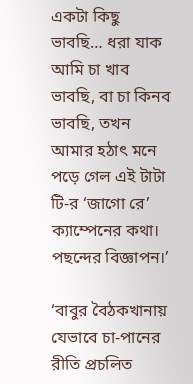একটা কিছু ভাবছি… ধরা যাক আমি চা খাব ভাবছি, বা চা কিনব ভাবছি, তখন আমার হঠাৎ মনে পড়ে গেল এই টাটা টি-র ‘জাগো রে’ ক্যাম্পেনের কথা। পছন্দের বিজ্ঞাপন।’

‘বাবুর বৈঠকখানায় যেভাবে চা-পানের রীতি প্রচলিত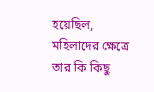হয়েছিল, মহিলাদের ক্ষেত্রে তার কি কিছু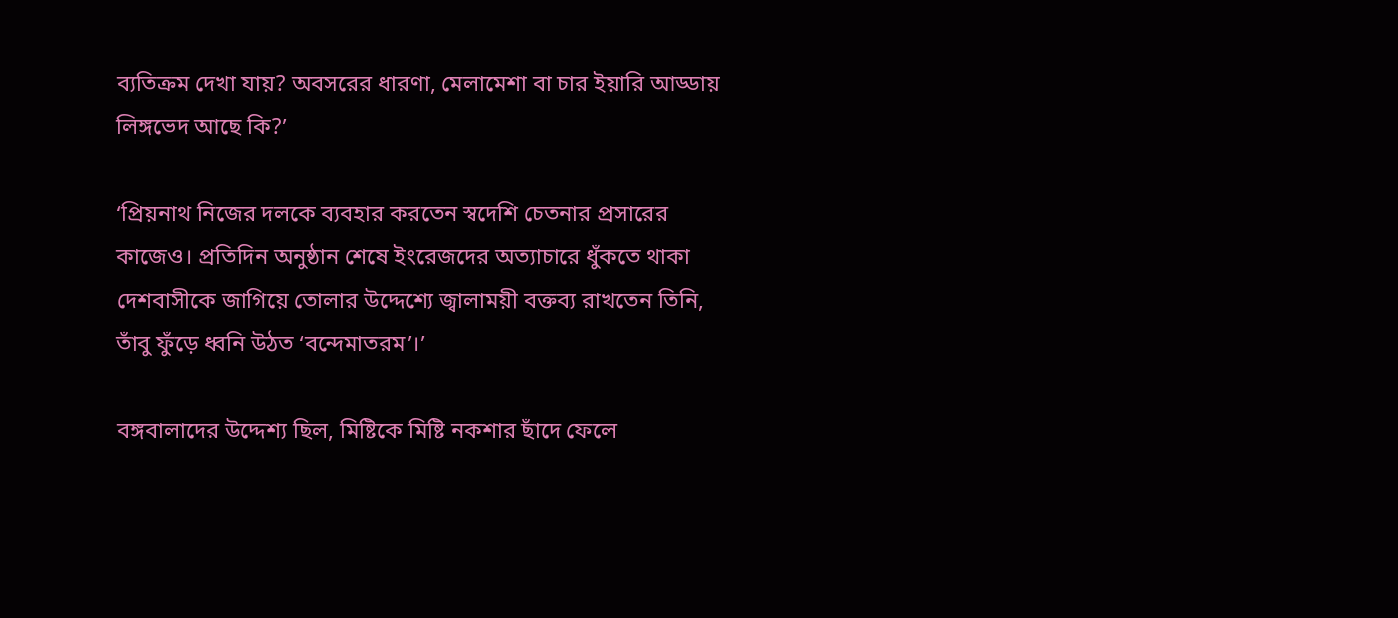ব্যতিক্রম দেখা যায়? অবসরের ধারণা, মেলামেশা বা চার ইয়ারি আড্ডায় লিঙ্গভেদ আছে কি?’

‘প্রিয়নাথ নিজের দলকে ব্যবহার করতেন স্বদেশি চেতনার প্রসারের কাজেও। প্রতিদিন অনুষ্ঠান শেষে ইংরেজদের অত্যাচারে ধুঁকতে থাকা দেশবাসীকে জাগিয়ে তোলার উদ্দেশ্যে জ্বালাময়ী বক্তব্য রাখতেন তিনি, তাঁবু ফুঁড়ে ধ্বনি উঠত ‘বন্দেমাতরম’।’

বঙ্গবালাদের উদ্দেশ্য ছিল, মিষ্টিকে মিষ্টি নকশার ছাঁদে ফেলে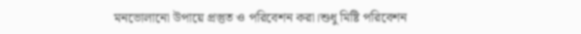মনভোলানো উপায়ে প্রস্তুত ও পরিবেশন করা।শুধু মিষ্টি পরিবেশন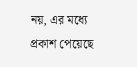নয়, এর মধ্যে প্রকাশ পেয়েছে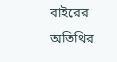বাইরের অতিথির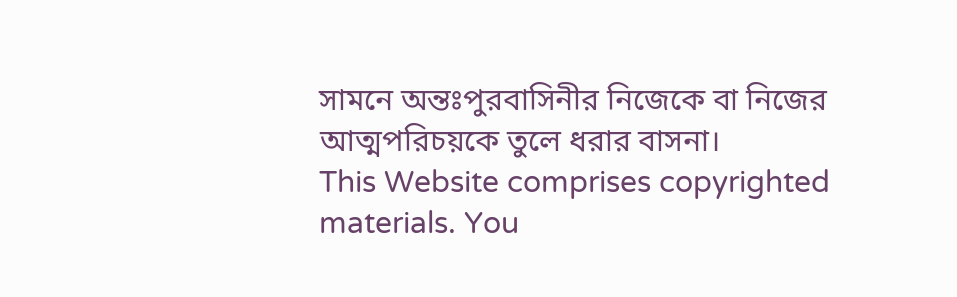সামনে অন্তঃপুরবাসিনীর নিজেকে বা নিজের আত্মপরিচয়কে তুলে ধরার বাসনা।
This Website comprises copyrighted materials. You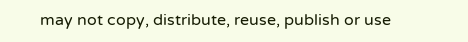may not copy, distribute, reuse, publish or use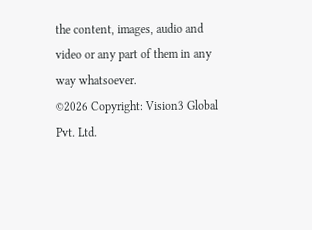the content, images, audio and video or any part of them in any way whatsoever.
©2026 Copyright: Vision3 Global Pvt. Ltd.